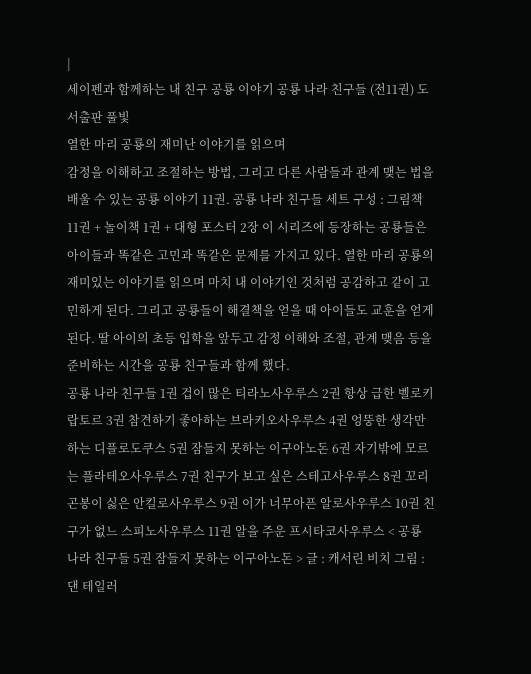|
세이펜과 함께하는 내 친구 공룡 이야기 공룡 나라 친구들 (전11권) 도서출판 풀빛
열한 마리 공룡의 재미난 이야기를 읽으며
감정을 이해하고 조절하는 방법, 그리고 다른 사람들과 관계 맺는 법을 배울 수 있는 공룡 이야기 11권. 공룡 나라 친구들 세트 구성 : 그림책 11권 + 놀이책 1권 + 대형 포스터 2장 이 시리즈에 등장하는 공룡들은 아이들과 똑같은 고민과 똑같은 문제를 가지고 있다. 열한 마리 공룡의 재미있는 이야기를 읽으며 마치 내 이야기인 것처럼 공감하고 같이 고민하게 된다. 그리고 공룡들이 해결책을 얻을 때 아이들도 교훈을 얻게 된다. 딸 아이의 초등 입학을 앞두고 감정 이해와 조절, 관계 맺음 등을 준비하는 시간을 공룡 친구들과 함께 했다.
공룡 나라 친구들 1권 겁이 많은 티라노사우루스 2권 항상 급한 벨로키랍토르 3권 참견하기 좋아하는 브라키오사우루스 4권 엉뚱한 생각만 하는 디플로도쿠스 5권 잠들지 못하는 이구아노돈 6권 자기밖에 모르는 플라테오사우루스 7권 친구가 보고 싶은 스테고사우루스 8권 꼬리 곤봉이 싫은 안킬로사우루스 9권 이가 너무아픈 알로사우루스 10권 친구가 없느 스피노사우루스 11권 알을 주운 프시타코사우루스 < 공룡 나라 친구들 5권 잠들지 못하는 이구아노돈 > 글 : 캐서린 비치 그림 : 댄 테일러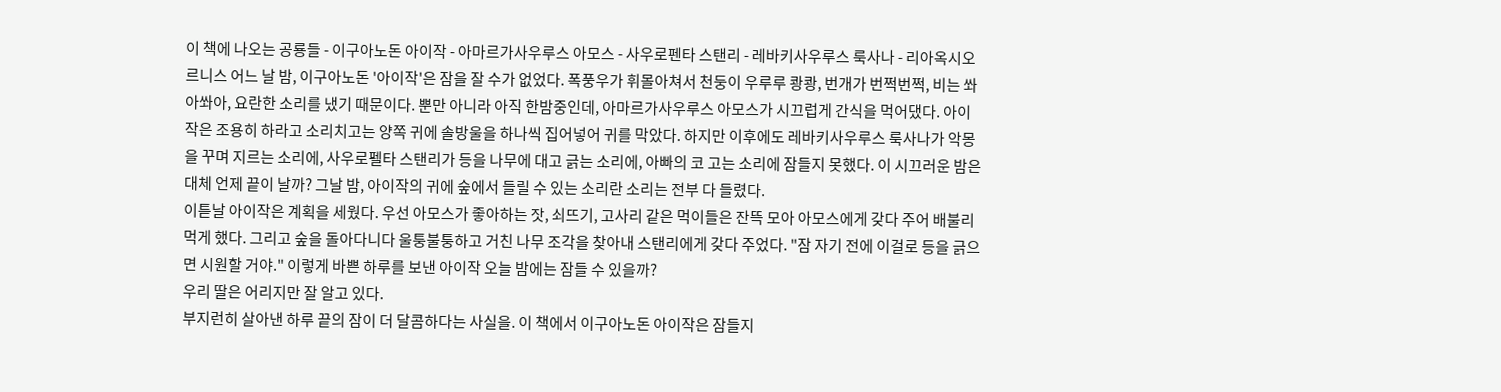이 책에 나오는 공룡들 - 이구아노돈 아이작 - 아마르가사우루스 아모스 - 사우로펜타 스탠리 - 레바키사우루스 룩사나 - 리아옥시오르니스 어느 날 밤, 이구아노돈 '아이작'은 잠을 잘 수가 없었다. 폭풍우가 휘몰아쳐서 천둥이 우루루 쾅쾅, 번개가 번쩍번쩍, 비는 쏴아쏴아, 요란한 소리를 냈기 때문이다. 뿐만 아니라 아직 한밤중인데, 아마르가사우루스 아모스가 시끄럽게 간식을 먹어댔다. 아이작은 조용히 하라고 소리치고는 양쪽 귀에 솔방울을 하나씩 집어넣어 귀를 막았다. 하지만 이후에도 레바키사우루스 룩사나가 악몽을 꾸며 지르는 소리에, 사우로펠타 스탠리가 등을 나무에 대고 긁는 소리에, 아빠의 코 고는 소리에 잠들지 못했다. 이 시끄러운 밤은 대체 언제 끝이 날까? 그날 밤, 아이작의 귀에 숲에서 들릴 수 있는 소리란 소리는 전부 다 들렸다.
이튿날 아이작은 계획을 세웠다. 우선 아모스가 좋아하는 잣, 쇠뜨기, 고사리 같은 먹이들은 잔뜩 모아 아모스에게 갖다 주어 배불리 먹게 했다. 그리고 숲을 돌아다니다 울퉁불퉁하고 거친 나무 조각을 찾아내 스탠리에게 갖다 주었다. "잠 자기 전에 이걸로 등을 긁으면 시원할 거야." 이렇게 바쁜 하루를 보낸 아이작 오늘 밤에는 잠들 수 있을까?
우리 딸은 어리지만 잘 알고 있다.
부지런히 살아낸 하루 끝의 잠이 더 달콤하다는 사실을. 이 책에서 이구아노돈 아이작은 잠들지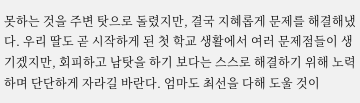못하는 것을 주변 탓으로 돌렸지만, 결국 지혜롭게 문제를 해결해냈다. 우리 딸도 곧 시작하게 된 첫 학교 생활에서 여러 문제점들이 생기겠지만, 회피하고 남탓을 하기 보다는 스스로 해결하기 위해 노력하며 단단하게 자라길 바란다. 엄마도 최선을 다해 도울 것이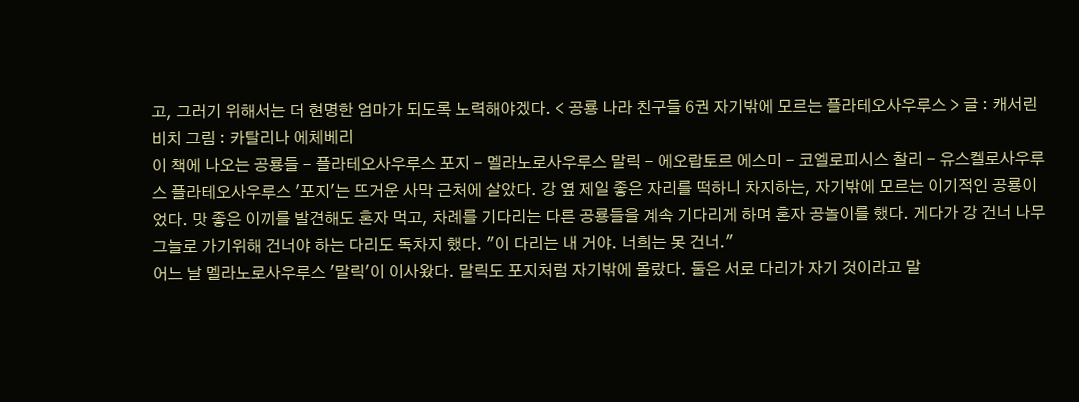고, 그러기 위해서는 더 현명한 엄마가 되도록 노력해야겠다. < 공룡 나라 친구들 6권 자기밖에 모르는 플라테오사우루스 > 글 : 캐서린 비치 그림 : 카탈리나 에체베리
이 책에 나오는 공룡들 - 플라테오사우루스 포지 - 멜라노로사우루스 말릭 - 에오랍토르 에스미 - 코엘로피시스 찰리 - 유스켈로사우루스 플라테오사우루스 '포지'는 뜨거운 사막 근처에 살았다. 강 옆 제일 좋은 자리를 떡하니 차지하는, 자기밖에 모르는 이기적인 공룡이었다. 맛 좋은 이끼를 발견해도 혼자 먹고, 차례를 기다리는 다른 공룡들을 계속 기다리게 하며 혼자 공놀이를 했다. 게다가 강 건너 나무 그늘로 가기위해 건너야 하는 다리도 독차지 했다. "이 다리는 내 거야. 너희는 못 건너."
어느 날 멜라노로사우루스 '말릭'이 이사왔다. 말릭도 포지처럼 자기밖에 몰랐다. 둘은 서로 다리가 자기 것이라고 말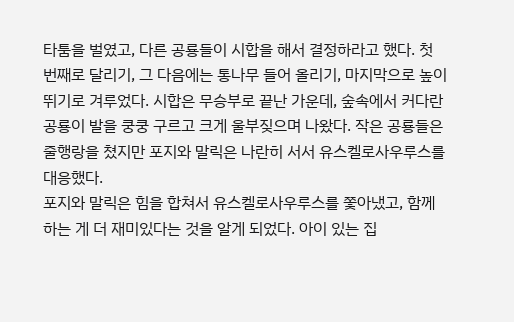타툼을 벌였고, 다른 공룡들이 시합을 해서 결정하라고 했다. 첫 번째로 달리기, 그 다음에는 통나무 들어 올리기, 마지막으로 높이뛰기로 겨루었다. 시합은 무승부로 끝난 가운데, 숲속에서 커다란 공룡이 발을 쿵쿵 구르고 크게 울부짖으며 나왔다. 작은 공룡들은 줄행랑을 쳤지만 포지와 말릭은 나란히 서서 유스켈로사우루스를 대응했다.
포지와 말릭은 힘을 합쳐서 유스켈로사우루스를 쫓아냈고, 함께하는 게 더 재미있다는 것을 알게 되었다. 아이 있는 집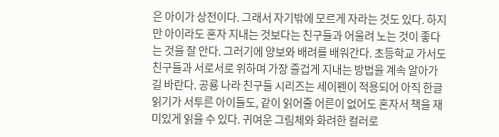은 아이가 상전이다. 그래서 자기밖에 모르게 자라는 것도 있다. 하지만 아이라도 혼자 지내는 것보다는 친구들과 어울려 노는 것이 좋다는 것을 잘 안다. 그러기에 양보와 배려를 배워간다. 초등학교 가서도 친구들과 서로서로 위하며 가장 즐겁게 지내는 방법을 계속 알아가길 바란다. 공룡 나라 친구들 시리즈는 세이펜이 적용되어 아직 한글 읽기가 서투른 아이들도, 같이 읽어줄 어른이 없어도 혼자서 책을 재미있게 읽을 수 있다. 귀여운 그림체와 화려한 컬러로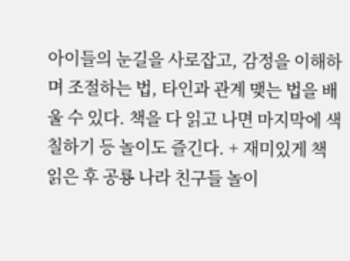아이들의 눈길을 사로잡고, 감정을 이해하며 조절하는 법, 타인과 관계 맺는 법을 배울 수 있다. 책을 다 읽고 나면 마지막에 색칠하기 등 놀이도 즐긴다. + 재미있게 책 읽은 후 공룡 나라 친구들 놀이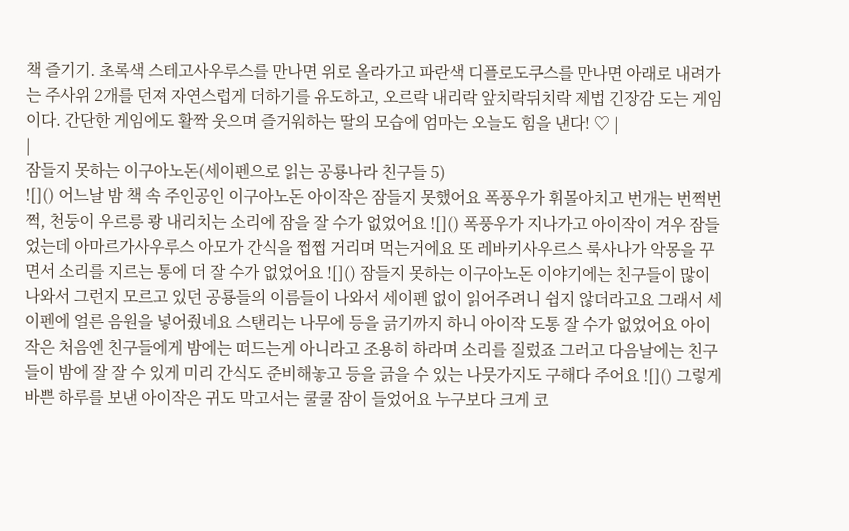책 즐기기. 초록색 스테고사우루스를 만나면 위로 올라가고 파란색 디플로도쿠스를 만나면 아래로 내려가는 주사위 2개를 던져 자연스럽게 더하기를 유도하고, 오르락 내리락 앞치락뒤치락 제법 긴장감 도는 게임이다. 간단한 게임에도 활짝 웃으며 즐거워하는 딸의 모습에 엄마는 오늘도 힘을 낸다! ♡ |
|
잠들지 못하는 이구아노돈(세이펜으로 읽는 공룡나라 친구들 5)
![]() 어느날 밤 책 속 주인공인 이구아노돈 아이작은 잠들지 못했어요 폭풍우가 휘몰아치고 번개는 번쩍번쩍, 천둥이 우르릉 쾅 내리치는 소리에 잠을 잘 수가 없었어요 ![]() 폭풍우가 지나가고 아이작이 겨우 잠들었는데 아마르가사우루스 아모가 간식을 쩝쩝 거리며 먹는거에요 또 레바키사우르스 룩사나가 악몽을 꾸면서 소리를 지르는 통에 더 잘 수가 없었어요 ![]() 잠들지 못하는 이구아노돈 이야기에는 친구들이 많이 나와서 그런지 모르고 있던 공룡들의 이름들이 나와서 세이펜 없이 읽어주려니 쉽지 않더라고요 그래서 세이펜에 얼른 음원을 넣어줬네요 스탠리는 나무에 등을 긁기까지 하니 아이작 도통 잘 수가 없었어요 아이작은 처음엔 친구들에게 밤에는 떠드는게 아니라고 조용히 하라며 소리를 질렀죠 그러고 다음날에는 친구들이 밤에 잘 잘 수 있게 미리 간식도 준비해놓고 등을 긁을 수 있는 나뭇가지도 구해다 주어요 ![]() 그렇게 바쁜 하루를 보낸 아이작은 귀도 막고서는 쿨쿨 잠이 들었어요 누구보다 크게 코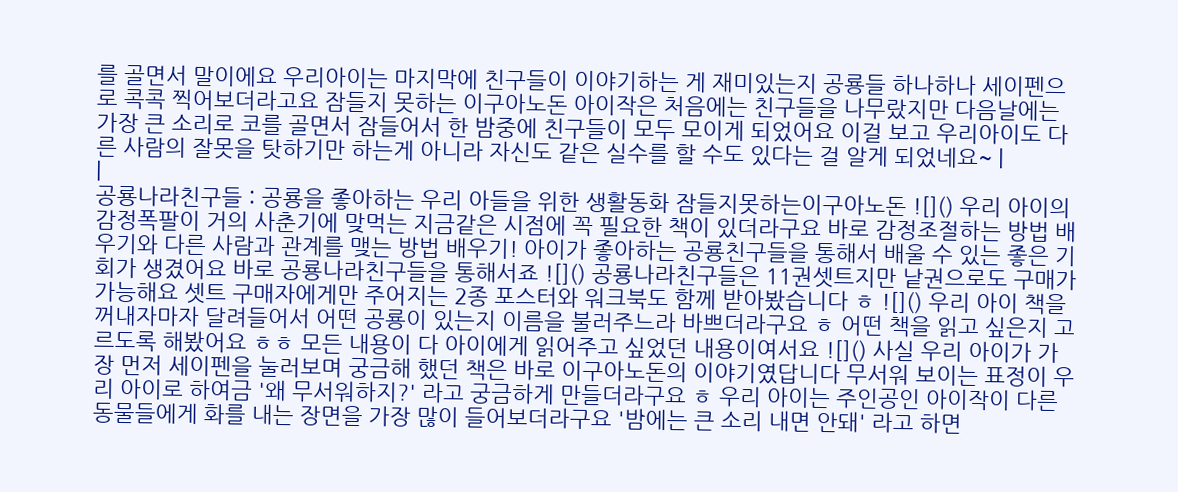를 골면서 말이에요 우리아이는 마지막에 친구들이 이야기하는 게 재미있는지 공룡들 하나하나 세이펜으로 콕콕 찍어보더라고요 잠들지 못하는 이구아노돈 아이작은 처음에는 친구들을 나무랐지만 다음날에는 가장 큰 소리로 코를 골면서 잠들어서 한 밤중에 친구들이 모두 모이게 되었어요 이걸 보고 우리아이도 다른 사람의 잘못을 탓하기만 하는게 아니라 자신도 같은 실수를 할 수도 있다는 걸 알게 되었네요~ |
|
공룡나라친구들 : 공룡을 좋아하는 우리 아들을 위한 생활동화 잠들지못하는이구아노돈 ![]() 우리 아이의 감정폭팔이 거의 사춘기에 맞먹는 지금같은 시점에 꼭 필요한 책이 있더라구요 바로 감정조절하는 방법 배우기와 다른 사람과 관계를 맺는 방법 배우기! 아이가 좋아하는 공룡친구들을 통해서 배울 수 있는 좋은 기회가 생겼어요 바로 공룡나라친구들을 통해서죠 ![]() 공룡나라친구들은 11권셋트지만 낱권으로도 구매가 가능해요 셋트 구매자에게만 주어지는 2종 포스터와 워크북도 함께 받아봤습니다 ㅎ ![]() 우리 아이 책을 꺼내자마자 달려들어서 어떤 공룡이 있는지 이름을 불러주느라 바쁘더라구요 ㅎ 어떤 책을 읽고 싶은지 고르도록 해봤어요 ㅎㅎ 모든 내용이 다 아이에게 읽어주고 싶었던 내용이여서요 ![]() 사실 우리 아이가 가장 먼저 세이펜을 눌러보며 궁금해 했던 책은 바로 이구아노돈의 이야기였답니다 무서워 보이는 표정이 우리 아이로 하여금 '왜 무서워하지?' 라고 궁금하게 만들더라구요 ㅎ 우리 아이는 주인공인 아이작이 다른 동물들에게 화를 내는 장면을 가장 많이 들어보더라구요 '밤에는 큰 소리 내면 안돼' 라고 하면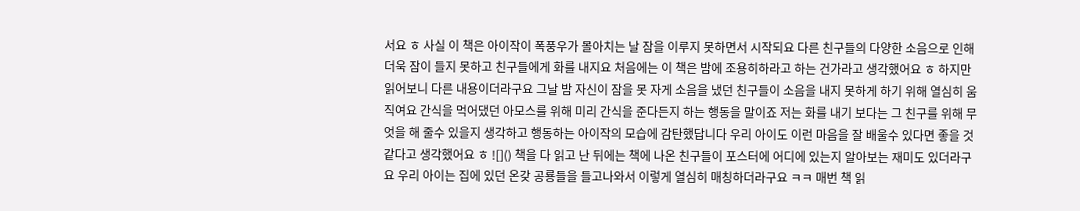서요 ㅎ 사실 이 책은 아이작이 폭풍우가 몰아치는 날 잠을 이루지 못하면서 시작되요 다른 친구들의 다양한 소음으로 인해 더욱 잠이 들지 못하고 친구들에게 화를 내지요 처음에는 이 책은 밤에 조용히하라고 하는 건가라고 생각했어요 ㅎ 하지만 읽어보니 다른 내용이더라구요 그날 밤 자신이 잠을 못 자게 소음을 냈던 친구들이 소음을 내지 못하게 하기 위해 열심히 움직여요 간식을 먹어댔던 아모스를 위해 미리 간식을 준다든지 하는 행동을 말이죠 저는 화를 내기 보다는 그 친구를 위해 무엇을 해 줄수 있을지 생각하고 행동하는 아이작의 모습에 감탄했답니다 우리 아이도 이런 마음을 잘 배울수 있다면 좋을 것 같다고 생각했어요 ㅎ ![]() 책을 다 읽고 난 뒤에는 책에 나온 친구들이 포스터에 어디에 있는지 알아보는 재미도 있더라구요 우리 아이는 집에 있던 온갖 공룡들을 들고나와서 이렇게 열심히 매칭하더라구요 ㅋㅋ 매번 책 읽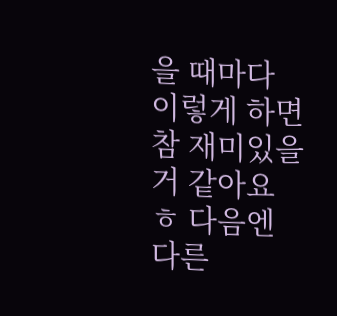을 때마다 이렇게 하면 참 재미있을거 같아요 ㅎ 다음엔 다른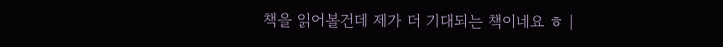책을 읽어볼건데 제가 더 기대되는 책이네요 ㅎ |